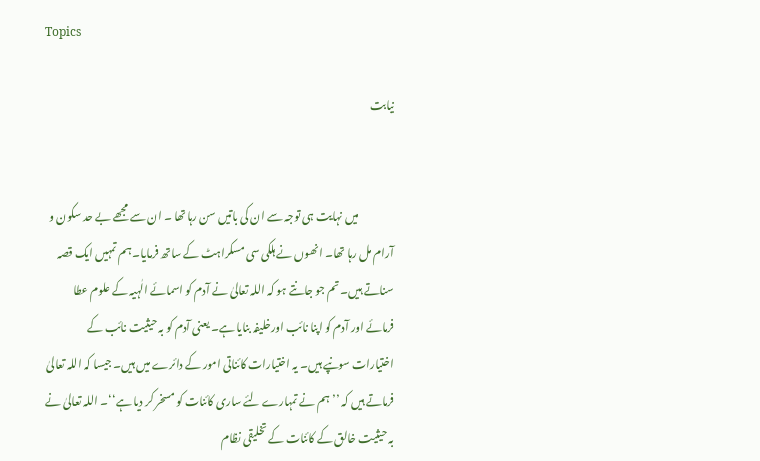Topics

نیابت


                میں نہایت ہی توجہ سے ان کی باتیں سن رہا تھا ۔ ان سے مجھے بے حد سکون و آرام مل رہا تھا۔ انھوں نے ہلکی سی مسکراہٹ کے ساتھ فرمایا۔ ہم تمہیں ایک قصہ سناتے ہیں۔ تم جو جانتے ہو کہ اللہ تعالیٰ نے آدم کو اسمائے الٰہیہ کے علوم عطا فرمائے اور آدم کو اپنا نائب اورخلیفہ بنایا ہے۔ یعنی آدم کو بہ حیثیت نائب کے اختیارات سونپے ہیں۔ یہ اختیارات کائناتی امور کے دائرے میں ہیں۔ جیسا کہ اللہ تعالیٰ فرماتے ہیں کہ ’’ہم نے تمہارے لئے ساری کائنات کو مسخر کر دیا ہے‘‘۔ اللہ تعالیٰ نے بہ حیثیت خالق کے کائنات کے تخلیقی نظام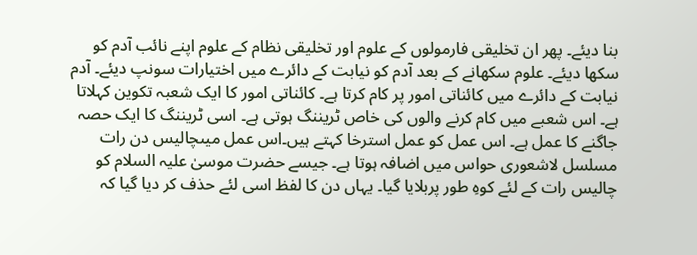بنا دیئے۔ پھر ان تخلیقی فارمولوں کے علوم اور تخلیقی نظام کے علوم اپنے نائب آدم کو سکھا دیئے۔ علوم سکھانے کے بعد آدم کو نیابت کے دائرے میں اختیارات سونپ دیئے۔ آدم نیابت کے دائرے میں کائناتی امور پر کام کرتا ہے۔ کائناتی امور کا ایک شعبہ تکوین کہلاتا ہے۔ اس شعبے میں کام کرنے والوں کی خاص ٹریننگ ہوتی ہے۔ اسی ٹریننگ کا ایک حصہ جاگنے کا عمل ہے۔ اس عمل کو عمل استرخا کہتے ہیں۔اس عمل میںچالیس دن رات مسلسل لاشعوری حواس میں اضافہ ہوتا ہے۔ جیسے حضرت موسیٰ علیہ السلام کو چالیس رات کے لئے کوہِ طور پربلایا گیا۔ یہاں دن کا لفظ اسی لئے حذف کر دیا گیا کہ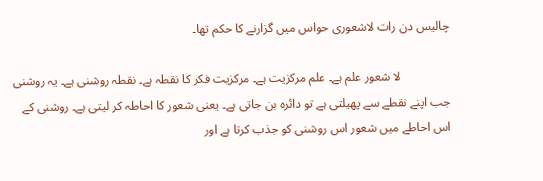چالیس دن رات لاشعوری حواس میں گزارنے کا حکم تھا۔

                لا شعور علم ہے۔ علم مرکزیت ہے۔ مرکزیت فکر کا نقطہ ہے۔ نقطہ روشنی ہے۔ یہ روشنی جب اپنے نقطے سے پھیلتی ہے تو دائرہ بن جاتی ہے۔ یعنی شعور کا احاطہ کر لیتی ہے۔ روشنی کے اس احاطے میں شعور اس روشنی کو جذب کرتا ہے اور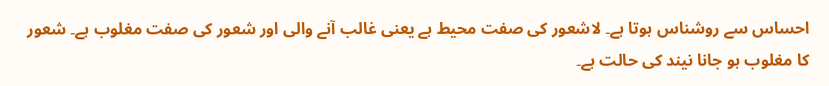احساس سے روشناس ہوتا ہے۔ لاشعور کی صفت محیط ہے یعنی غالب آنے والی اور شعور کی صفت مغلوب ہے۔ شعور کا مغلوب ہو جانا نیند کی حالت ہے۔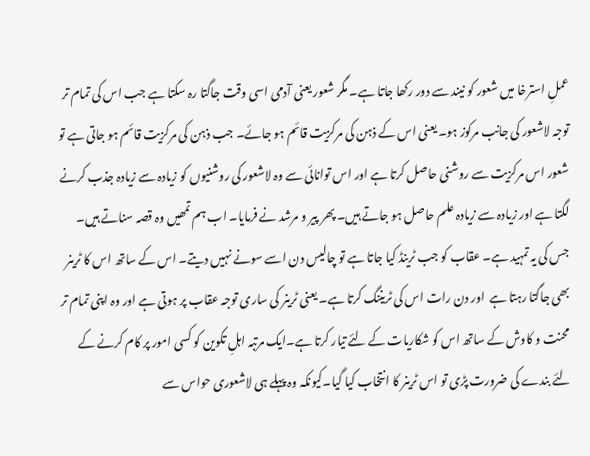عملِ استرخا میں شعور کو نیند سے دور رکھا جاتا ہے۔ مگر شعور یعنی آدمی اسی وقت جاگتا رہ سکتا ہے جب اس کی تمام تر توجہ لاشعور کی جانب مرکوز ہو۔ یعنی اس کے ذہن کی مرکزیت قائم ہو جائے۔ جب ذہن کی مرکزیت قائم ہو جاتی ہے تو شعور اس مرکزیت سے روشنی حاصل کرتا ہے اور اس توانائی سے وہ لاشعور کی روشنیوں کو زیادہ سے زیادہ جذب کرنے لگتا ہے اور زیادہ سے زیادہ علم حاصل ہو جاتے ہیں۔ پھر پیر و مرشد نے فرمایا۔ اب ہم تمھیں وہ قصہ سناتے ہیں۔ جس کی یہ تمہید ہے۔ عقاب کو جب ٹرینڈ کیا جاتا ہے تو چالیس دن اسے سونے نہیں دیتے۔ اس کے ساتھ اس کا ٹرینر بھی جاگتا رہتا ہے  اور دن رات اس کی ٹریننگ کرتا ہے۔ یعنی ٹرینر کی ساری توجہ عقاب پر ہوتی ہے اور وہ اپنی تمام تر محنت و کاوش کے ساتھ اس کو شکاریات کے لئے تیار کرتا ہے۔ایک مرتبہ اہلِ تکوین کو کسی امور پر کام کرنے کے لئے بندے کی ضرورت پڑی تو اس ٹرینر کا انتخاب کیا گیا۔کیونکہ وہ پہلے ہی لاشعوری حواس سے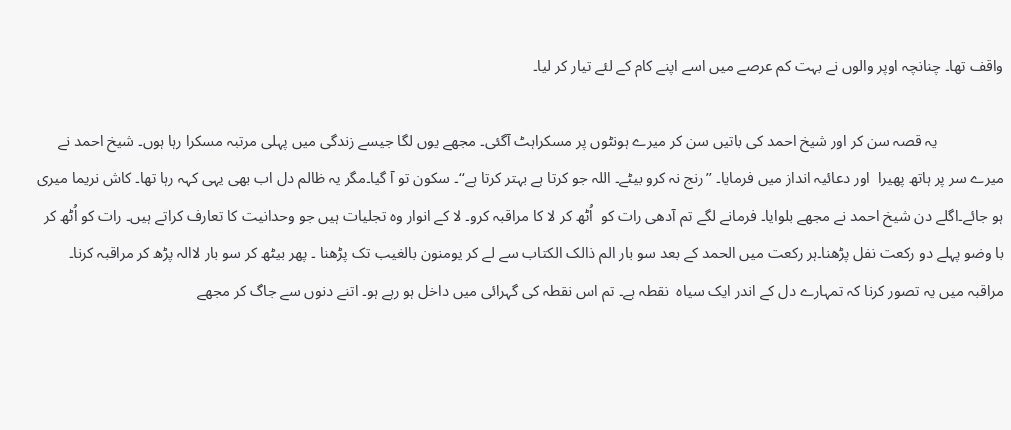واقف تھا۔ چنانچہ اوپر والوں نے بہت کم عرصے میں اسے اپنے کام کے لئے تیار کر لیا۔

                 یہ قصہ سن کر اور شیخ احمد کی باتیں سن کر میرے ہونٹوں پر مسکراہٹ آگئی۔ مجھے یوں لگا جیسے زندگی میں پہلی مرتبہ مسکرا رہا ہوں۔ شیخ احمد نے میرے سر پر ہاتھ پھیرا  اور دعائیہ انداز میں فرمایا۔ ’’رنج نہ کرو بیٹے۔ اللہ جو کرتا ہے بہتر کرتا ہے‘‘۔ سکون تو آ گیا۔مگر یہ ظالم دل اب بھی یہی کہہ رہا تھا۔ کاش نریما میری ہو جائے۔اگلے دن شیخ احمد نے مجھے بلوایا۔ فرمانے لگے تم آدھی رات کو  اُٹھ کر لا کا مراقبہ کرو۔ لا کے انوار وہ تجلیات ہیں جو وحدانیت کا تعارف کراتے ہیں۔ رات کو اُٹھ کر با وضو پہلے دو رکعت نفل پڑھنا۔ہر رکعت میں الحمد کے بعد سو بار الم ذالک الکتاب سے لے کر یومنون بالغیب تک پڑھنا ۔ پھر بیٹھ کر سو بار لاالہ پڑھ کر مراقبہ کرنا۔ مراقبہ میں یہ تصور کرنا کہ تمہارے دل کے اندر ایک سیاہ  نقطہ ہے۔ تم اس نقطہ کی گہرائی میں داخل ہو رہے ہو۔ اتنے دنوں سے جاگ کر مجھے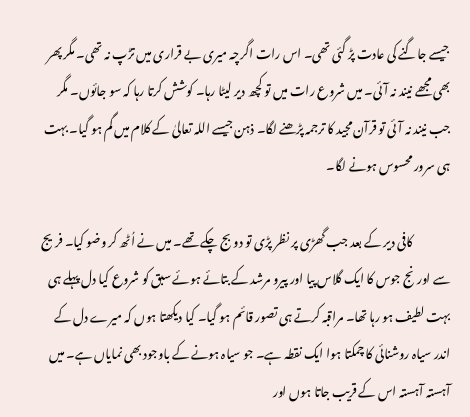جیسے جاگنے کی عادت پڑ گئی تھی۔ اس رات اگرچہ میری بے قراری میں تڑپ نہ تھی۔ مگر پھر بھی مجھے نیند نہ آئی۔ میں شروع رات میں تو کچھ دیر لیٹا رہا۔ کوشش کرتا رہا کہ سو جائوں۔ مگر جب نیند نہ آئی تو قرآن مجید کا ترجمہ پڑھنے لگا۔ ذہن جیسے اللہ تعالیٰ کے کلام میں گم ہو گیا۔ بہت ہی سرور محسوس ہونے لگا۔

                کافی دیر کے بعد جب گھڑی پر نظر پڑی تو دو بج چکے تھے۔ میں نے اُٹھ کر وضو کیا۔ فریج سے اورنج جوس کا ایک گلاس پیا اور پیرو مرشد کے بتائے ہوئے سبق کو شروع کیا دل پہلے ہی بہت لطیف ہو رہا تھا۔ مراقبہ کرتے ہی تصور قائم ہو گیا۔ کیا دیکھتا ہوں کہ میرے دل کے اندر سیاہ روشنائی کا چمکتا ہوا ایک نقطہ ہے۔ جو سیاہ ہونے کے باوجود بھی نمایاں ہے۔ میں آہستہ آہستہ اس کے قریب جاتا ہوں اور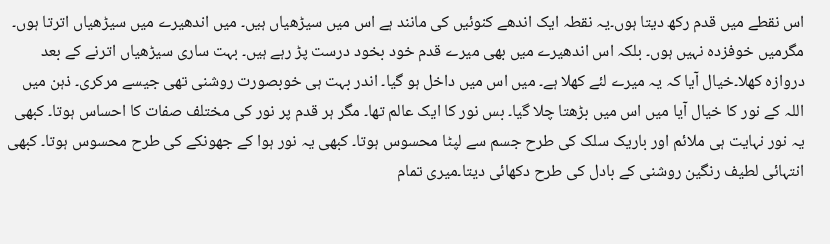اس نقطے میں قدم رکھ دیتا ہوں۔یہ نقطہ ایک اندھے کنوئیں کی مانند ہے اس میں سیڑھیاں ہیں۔ میں اندھیرے میں سیڑھیاں اترتا ہوں۔ مگرمیں خوفزدہ نہیں ہوں۔ بلکہ اس اندھیرے میں بھی میرے قدم خود بخود درست پڑ رہے ہیں۔ بہت ساری سیڑھیاں اترنے کے بعد دروازہ کھلا۔خیال آیا کہ یہ میرے لئے کھلا ہے۔ میں اس میں داخل ہو گیا۔ اندر بہت ہی خوبصورت روشنی تھی جیسے مرکری۔ ذہن میں اللہ کے نور کا خیال آیا میں اس میں بڑھتا چلا گیا۔ بس نور کا ایک عالم تھا۔ مگر ہر قدم پر نور کی مختلف صفات کا احساس ہوتا۔ کبھی یہ نور نہایت ہی ملائم اور باریک سلک کی طرح جسم سے لپٹا محسوس ہوتا۔ کبھی یہ نور ہوا کے جھونکے کی طرح محسوس ہوتا۔ کبھی انتہائی لطیف رنگین روشنی کے بادل کی طرح دکھائی دیتا۔میری تمام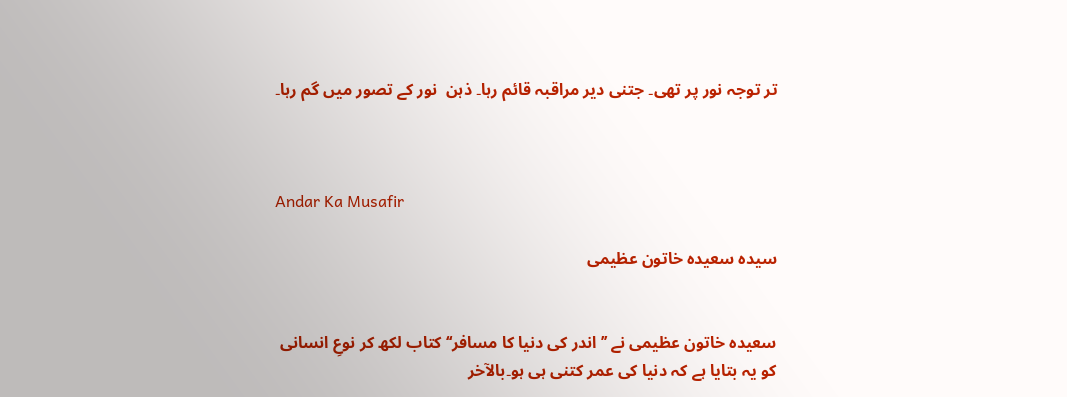تر توجہ نور پر تھی۔ جتنی دیر مراقبہ قائم رہا۔ ذہن  نور کے تصور میں گم رہا۔



Andar Ka Musafir

سیدہ سعیدہ خاتون عظیمی


سعیدہ خاتون عظیمی نے ’’ اندر کی دنیا کا مسافر‘‘ کتاب لکھ کر نوعِ انسانی کو یہ بتایا ہے کہ دنیا کی عمر کتنی ہی ہو۔بالآخر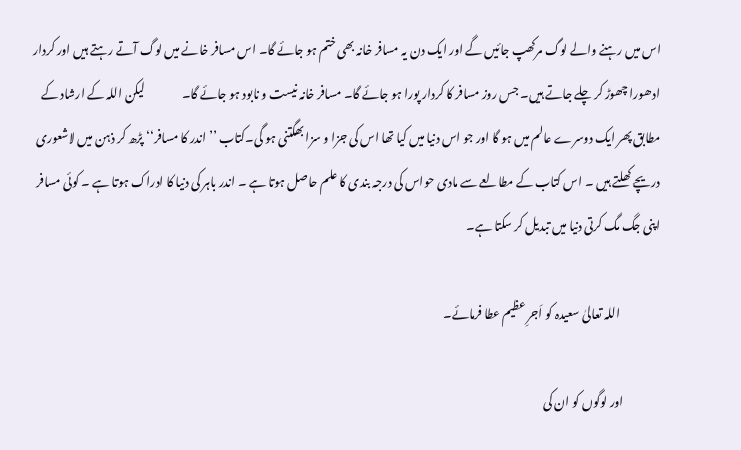اس میں رہنے والے لوگ مرکھپ جائیں گے اور ایک دن یہ مسافر خانہ بھی ختم ہو جائے گا۔ اس مسافر خانے میں لوگ آتے رہتے ہیں اور کردار ادھورا چھوڑ کر چلے جاتے ہیں۔ جس روز مسافر کا کردار پورا ہو جائے گا۔ مسافر خانہ نیست و نابود ہو جائے گا۔                لیکن اللہ کے ارشاد کے مطابق پھر ایک دوسرے عالم میں ہو گا اور جو اس دنیا میں کیا تھا اس کی جزا و سزا بھگتنی ہو گی۔کتاب ’’ اندر کا مسافر‘‘ پڑھ کر ذہن میں لاشعوری دریچے کھلتے ہیں ۔ اس کتاب کے مطالعے سے مادی حواس کی درجہ بندی کا علم حاصل ہوتا ہے ۔ اندر باہر کی دنیا کا ادراک ہوتا ہے ۔ کوئی مسافر اپنی جگ مگ کرتی دنیا میں تبدیل کر سکتا ہے۔

                 اللہ تعالیٰ سعیدہ کو اَجرِ عظیم عطا فرمائے۔

                اور لوگوں کو ان کی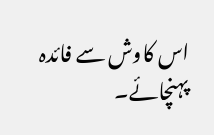اس کاوش سے فائدہ پہنچائے۔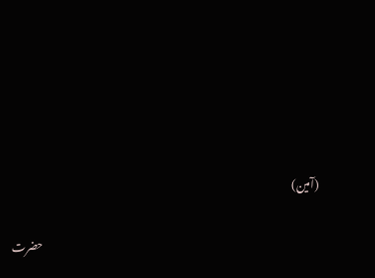(آمین)

                                                                                                                                حضرت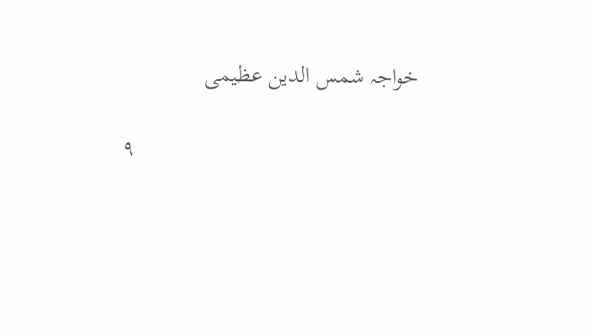خواجہ شمس الدین عظیمی

                                                ۹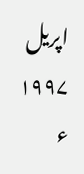اپریل ۱۹۹۷ ء